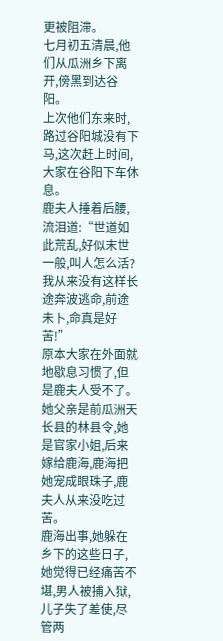更被阻滞。
七月初五清晨,他们从瓜洲乡下离开,傍黑到达谷阳。
上次他们东来时,路过谷阳城没有下马,这次赶上时间,大家在谷阳下车休息。
鹿夫人捶着后腰,流泪道:“世道如此荒乱,好似末世一般,叫人怎么活?我从来没有这样长途奔波逃命,前途未卜,命真是好苦!”
原本大家在外面就地歇息习惯了,但是鹿夫人受不了。
她父亲是前瓜洲天长县的林县令,她是官家小姐,后来嫁给鹿海,鹿海把她宠成眼珠子,鹿夫人从来没吃过苦。
鹿海出事,她躲在乡下的这些日子,她觉得已经痛苦不堪,男人被捕入狱,儿子失了差使,尽管两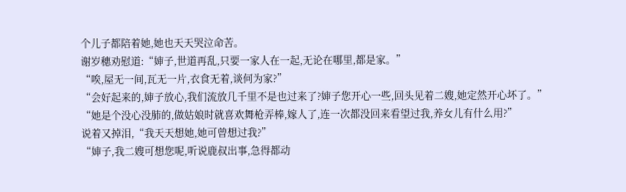个儿子都陪着她,她也天天哭泣命苦。
谢岁穗劝慰道:“婶子,世道再乱,只要一家人在一起,无论在哪里,都是家。”
“唉,屋无一间,瓦无一片,衣食无着,谈何为家?”
“会好起来的,婶子放心,我们流放几千里不是也过来了?婶子您开心一些,回头见着二嫂,她定然开心坏了。”
“她是个没心没肺的,做姑娘时就喜欢舞枪弄棒,嫁人了,连一次都没回来看望过我,养女儿有什么用?”
说着又掉泪,“我天天想她,她可曾想过我?”
“婶子,我二嫂可想您呢,听说鹿叔出事,急得都动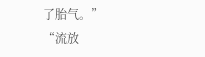了胎气。”
“流放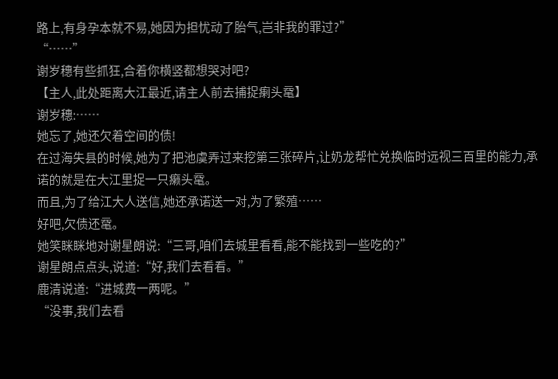路上,有身孕本就不易,她因为担忧动了胎气,岂非我的罪过?”
“……”
谢岁穗有些抓狂,合着你横竖都想哭对吧?
【主人,此处距离大江最近,请主人前去捕捉瘌头鼋】
谢岁穗:……
她忘了,她还欠着空间的债!
在过海失县的时候,她为了把池虞弄过来挖第三张碎片,让奶龙帮忙兑换临时远视三百里的能力,承诺的就是在大江里捉一只癞头鼋。
而且,为了给江大人送信,她还承诺送一对,为了繁殖……
好吧,欠债还鼋。
她笑眯眯地对谢星朗说:“三哥,咱们去城里看看,能不能找到一些吃的?”
谢星朗点点头,说道:“好,我们去看看。”
鹿清说道:“进城费一两呢。”
“没事,我们去看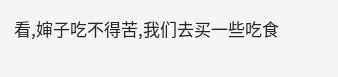看,婶子吃不得苦,我们去买一些吃食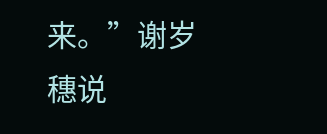来。”谢岁穗说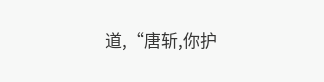道,“唐斩,你护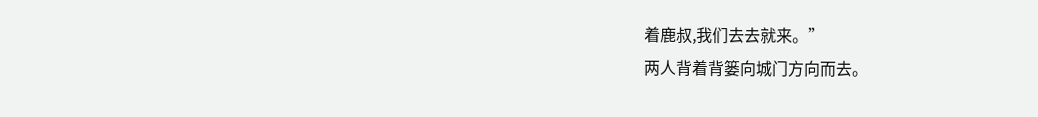着鹿叔,我们去去就来。”
两人背着背篓向城门方向而去。